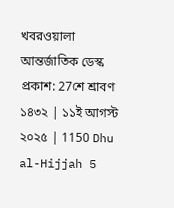খবরওয়ালা আন্তর্জাতিক ডেস্ক
প্রকাশ: 27শে শ্রাবণ ১৪৩২ | ১১ই আগস্ট ২০২৫ | 1150 Dhu al-Hijjah 5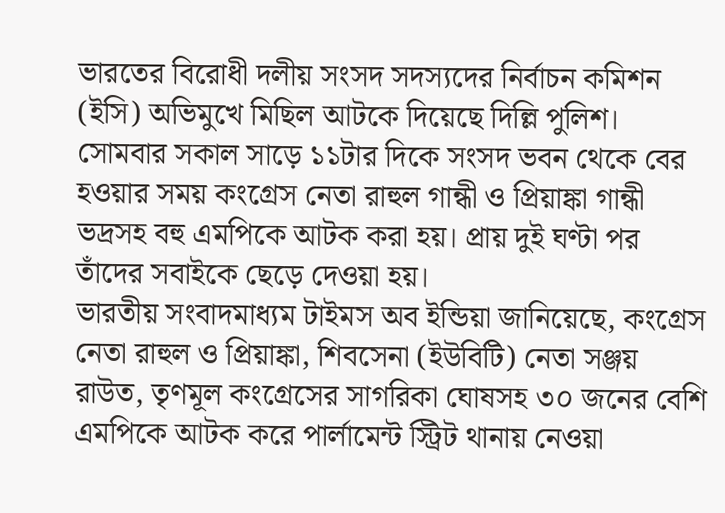ভারতের বিরোধী দলীয় সংসদ সদস্যদের নির্বাচন কমিশন (ইসি) অভিমুখে মিছিল আটকে দিয়েছে দিল্লি পুলিশ। সোমবার সকাল সাড়ে ১১টার দিকে সংসদ ভবন থেকে বের হওয়ার সময় কংগ্রেস নেতা রাহুল গান্ধী ও প্রিয়াঙ্কা গান্ধী ভদ্রসহ বহু এমপিকে আটক করা হয়। প্রায় দুই ঘণ্টা পর তাঁদের সবাইকে ছেড়ে দেওয়া হয়।
ভারতীয় সংবাদমাধ্যম টাইমস অব ইন্ডিয়া জানিয়েছে, কংগ্রেস নেতা রাহুল ও প্রিয়াঙ্কা, শিবসেনা (ইউবিটি) নেতা সঞ্জয় রাউত, তৃণমূল কংগ্রেসের সাগরিকা ঘোষসহ ৩০ জনের বেশি এমপিকে আটক করে পার্লামেন্ট স্ট্রিট থানায় নেওয়া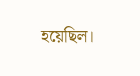হয়েছিল।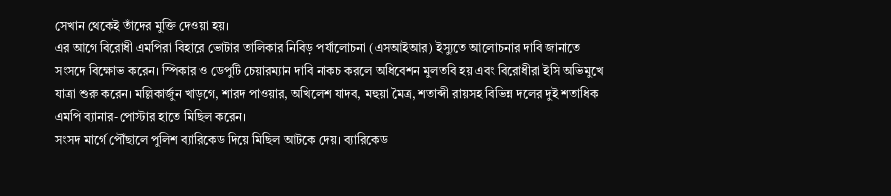সেখান থেকেই তাঁদের মুক্তি দেওয়া হয়।
এর আগে বিরোধী এমপিরা বিহারে ভোটার তালিকার নিবিড় পর্যালোচনা (এসআইআর) ইস্যুতে আলোচনার দাবি জানাতে সংসদে বিক্ষোভ করেন। স্পিকার ও ডেপুটি চেয়ারম্যান দাবি নাকচ করলে অধিবেশন মুলতবি হয় এবং বিরোধীরা ইসি অভিমুখে যাত্রা শুরু করেন। মল্লিকার্জুন খাড়গে, শারদ পাওয়ার, অখিলেশ যাদব, মহুয়া মৈত্র, শতাব্দী রায়সহ বিভিন্ন দলের দুই শতাধিক এমপি ব্যানার-পোস্টার হাতে মিছিল করেন।
সংসদ মার্গে পৌঁছালে পুলিশ ব্যারিকেড দিয়ে মিছিল আটকে দেয়। ব্যারিকেড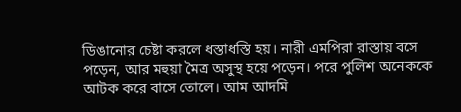ডিঙানোর চেষ্টা করলে ধস্তাধস্তি হয়। নারী এমপিরা রাস্তায় বসে পড়েন, আর মহুয়া মৈত্র অসুস্থ হয়ে পড়েন। পরে পুলিশ অনেককে আটক করে বাসে তোলে। আম আদমি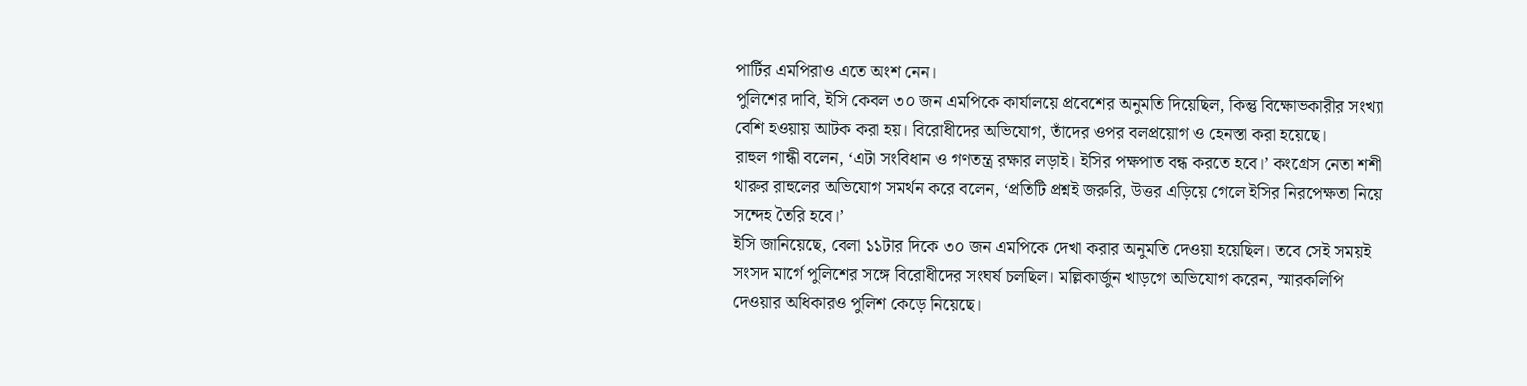পার্টির এমপিরাও এতে অংশ নেন।
পুলিশের দাবি, ইসি কেবল ৩০ জন এমপিকে কার্যালয়ে প্রবেশের অনুমতি দিয়েছিল, কিন্তু বিক্ষোভকারীর সংখ্যা বেশি হওয়ায় আটক করা হয়। বিরোধীদের অভিযোগ, তাঁদের ওপর বলপ্রয়োগ ও হেনস্তা করা হয়েছে।
রাহুল গান্ধী বলেন, ‘এটা সংবিধান ও গণতন্ত্র রক্ষার লড়াই। ইসির পক্ষপাত বন্ধ করতে হবে।’ কংগ্রেস নেতা শশী থারুর রাহুলের অভিযোগ সমর্থন করে বলেন, ‘প্রতিটি প্রশ্নই জরুরি, উত্তর এড়িয়ে গেলে ইসির নিরপেক্ষতা নিয়ে সন্দেহ তৈরি হবে।’
ইসি জানিয়েছে, বেলা ১১টার দিকে ৩০ জন এমপিকে দেখা করার অনুমতি দেওয়া হয়েছিল। তবে সেই সময়ই সংসদ মার্গে পুলিশের সঙ্গে বিরোধীদের সংঘর্ষ চলছিল। মল্লিকার্জুন খাড়গে অভিযোগ করেন, স্মারকলিপি দেওয়ার অধিকারও পুলিশ কেড়ে নিয়েছে।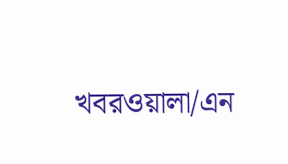খবরওয়ালা/এন